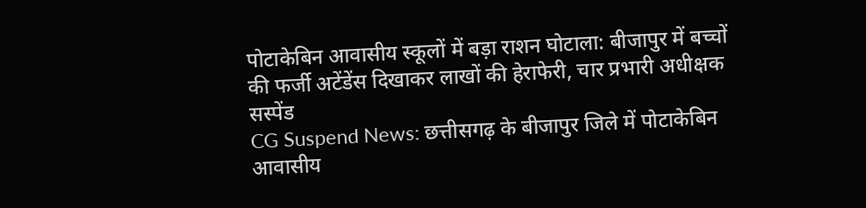पोटाकेबिन आवासीय स्कूलों में बड़ा राशन घोटाला: बीजापुर में बच्चों की फर्जी अटेंडेंस दिखाकर लाखों की हेराफेरी, चार प्रभारी अधीक्षक सस्पेंड
CG Suspend News: छत्तीसगढ़ के बीजापुर जिले में पोटाकेबिन आवासीय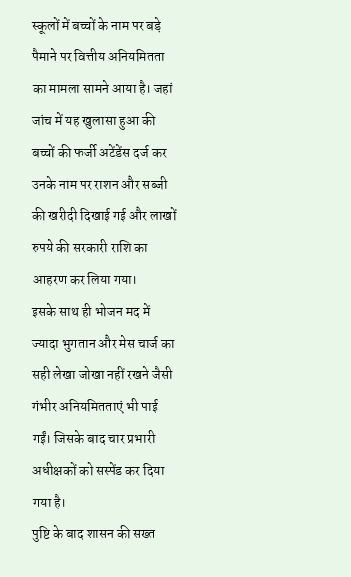स्कूलों में बच्चों के नाम पर बड़े पैमाने पर वित्तीय अनियमितता का मामला सामने आया है। जहां जांच में यह खुलासा हुआ की बच्चों की फर्जी अटेंडेंस दर्ज कर उनके नाम पर राशन और सब्जी की खरीदी दिखाई गई और लाखों रुपये की सरकारी राशि का आहरण कर लिया गया।
इसके साथ ही भोजन मद में ज्यादा भुगतान और मेस चार्ज का सही लेखा जोखा नहीं रखने जैसी गंभीर अनियमितताएं भी पाई गईं। जिसके बाद चार प्रभारी अधीक्षकों को सस्पेंड कर दिया गया है।
पुष्टि के बाद शासन की सख्त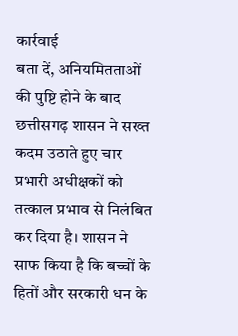कार्रवाई
बता दें, अनियमितताओं की पुष्टि होने के बाद छत्तीसगढ़ शासन ने सख्त कदम उठाते हुए चार प्रभारी अधीक्षकों को तत्काल प्रभाव से निलंबित कर दिया है। शासन ने साफ किया है कि बच्चों के हितों और सरकारी धन के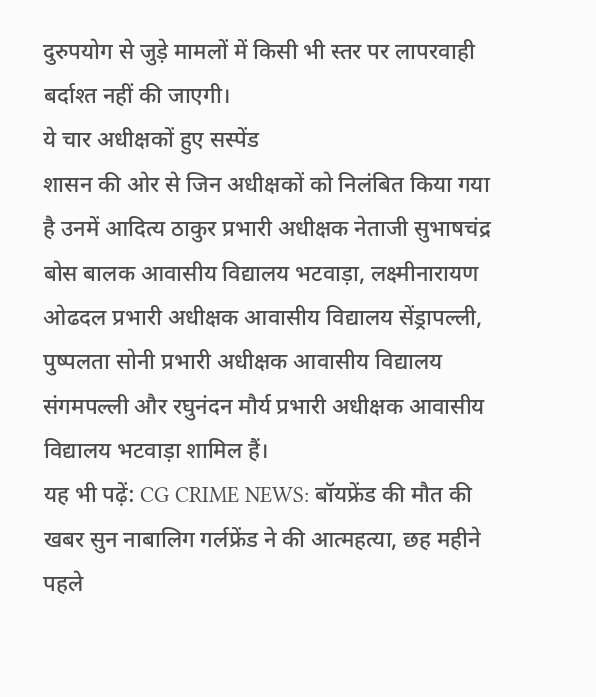दुरुपयोग से जुड़े मामलों में किसी भी स्तर पर लापरवाही बर्दाश्त नहीं की जाएगी।
ये चार अधीक्षकों हुए सस्पेंड
शासन की ओर से जिन अधीक्षकों को निलंबित किया गया है उनमें आदित्य ठाकुर प्रभारी अधीक्षक नेताजी सुभाषचंद्र बोस बालक आवासीय विद्यालय भटवाड़ा, लक्ष्मीनारायण ओढदल प्रभारी अधीक्षक आवासीय विद्यालय सेंड्रापल्ली, पुष्पलता सोनी प्रभारी अधीक्षक आवासीय विद्यालय संगमपल्ली और रघुनंदन मौर्य प्रभारी अधीक्षक आवासीय विद्यालय भटवाड़ा शामिल हैं।
यह भी पढ़ें: CG CRIME NEWS: बॉयफ्रेंड की मौत की खबर सुन नाबालिग गर्लफ्रेंड ने की आत्महत्या, छह महीने पहले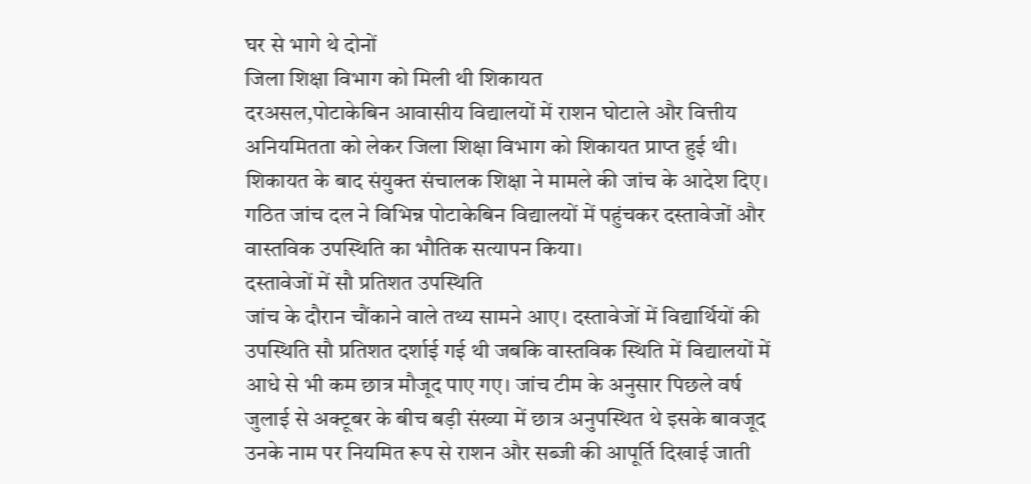घर से भागे थे दोनों
जिला शिक्षा विभाग को मिली थी शिकायत
दरअसल,पोटाकेबिन आवासीय विद्यालयों में राशन घोटाले और वित्तीय अनियमितता को लेकर जिला शिक्षा विभाग को शिकायत प्राप्त हुई थी। शिकायत के बाद संयुक्त संचालक शिक्षा ने मामले की जांच के आदेश दिए। गठित जांच दल ने विभिन्न पोटाकेबिन विद्यालयों में पहुंचकर दस्तावेजों और वास्तविक उपस्थिति का भौतिक सत्यापन किया।
दस्तावेजों में सौ प्रतिशत उपस्थिति
जांच के दौरान चौंकाने वाले तथ्य सामने आए। दस्तावेजों में विद्यार्थियों की उपस्थिति सौ प्रतिशत दर्शाई गई थी जबकि वास्तविक स्थिति में विद्यालयों में आधे से भी कम छात्र मौजूद पाए गए। जांच टीम के अनुसार पिछले वर्ष जुलाई से अक्टूबर के बीच बड़ी संख्या में छात्र अनुपस्थित थे इसके बावजूद उनके नाम पर नियमित रूप से राशन और सब्जी की आपूर्ति दिखाई जाती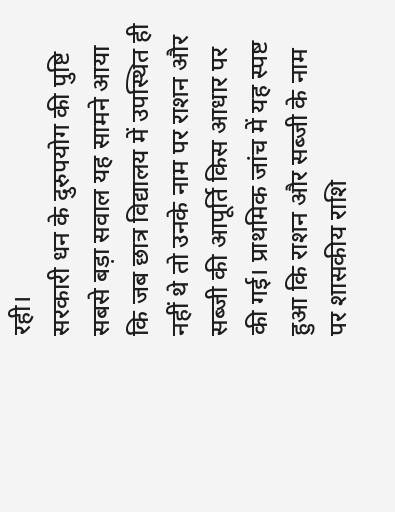रही।
सरकारी धन के दुरुपयोग की पुष्टि
सबसे बड़ा सवाल यह सामने आया कि जब छात्र विद्यालय में उपस्थित ही नहीं थे तो उनके नाम पर राशन और सब्जी की आपूर्ति किस आधार पर की गई। प्राथमिक जांच में यह स्पष्ट हुआ कि राशन और सब्जी के नाम पर शासकीय राशि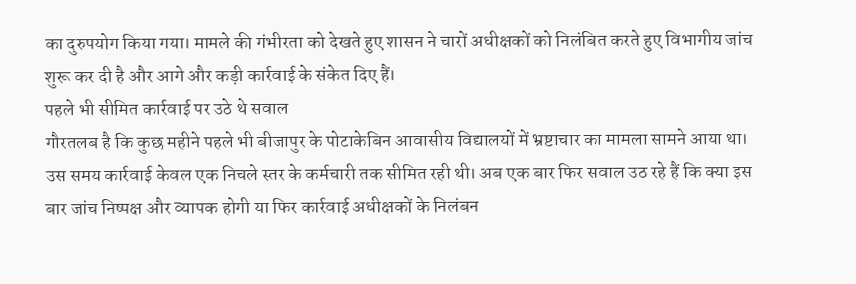का दुरुपयोग किया गया। मामले की गंभीरता को देखते हुए शासन ने चारों अधीक्षकों को निलंबित करते हुए विभागीय जांच शुरू कर दी है और आगे और कड़ी कार्रवाई के संकेत दिए हैं।
पहले भी सीमित कार्रवाई पर उठे थे सवाल
गौरतलब है कि कुछ महीने पहले भी बीजापुर के पोटाकेबिन आवासीय विद्यालयों में भ्रष्टाचार का मामला सामने आया था। उस समय कार्रवाई केवल एक निचले स्तर के कर्मचारी तक सीमित रही थी। अब एक बार फिर सवाल उठ रहे हैं कि क्या इस बार जांच निष्पक्ष और व्यापक होगी या फिर कार्रवाई अधीक्षकों के निलंबन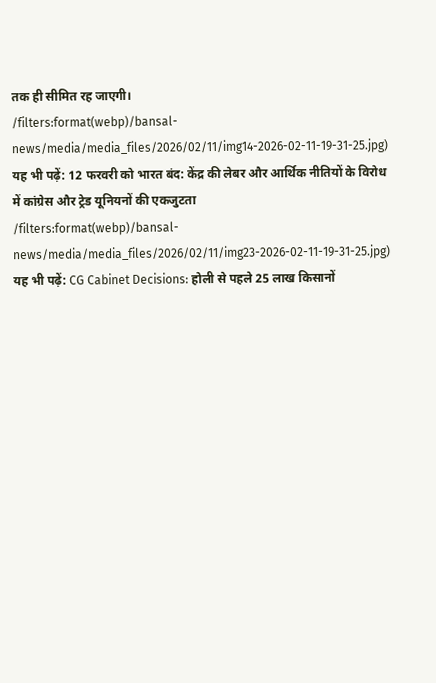तक ही सीमित रह जाएगी।
/filters:format(webp)/bansal-news/media/media_files/2026/02/11/img14-2026-02-11-19-31-25.jpg)
यह भी पढ़ें: 12 फरवरी को भारत बंद: केंद्र की लेबर और आर्थिक नीतियों के विरोध में कांग्रेस और ट्रेड यूनियनों की एकजुटता
/filters:format(webp)/bansal-news/media/media_files/2026/02/11/img23-2026-02-11-19-31-25.jpg)
यह भी पढ़ें: CG Cabinet Decisions: होली से पहले 25 लाख किसानों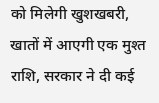को मिलेगी खुशखबरी, खातों में आएगी एक मुश्त राशि, सरकार ने दी कई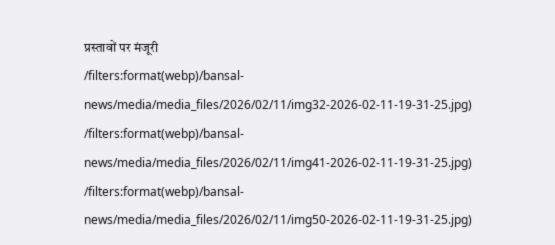प्रस्तावों पर मंजूरी
/filters:format(webp)/bansal-news/media/media_files/2026/02/11/img32-2026-02-11-19-31-25.jpg)
/filters:format(webp)/bansal-news/media/media_files/2026/02/11/img41-2026-02-11-19-31-25.jpg)
/filters:format(webp)/bansal-news/media/media_files/2026/02/11/img50-2026-02-11-19-31-25.jpg)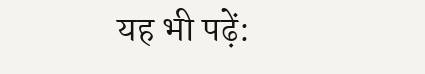यह भी पढ़ें: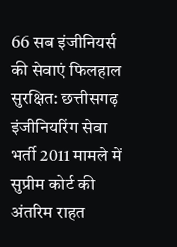66 सब इंजीनियर्स की सेवाएं फिलहाल सुरक्षित: छत्तीसगढ़ इंजीनियरिंग सेवा भर्ती 2011 मामले में सुप्रीम कोर्ट की अंतरिम राहत